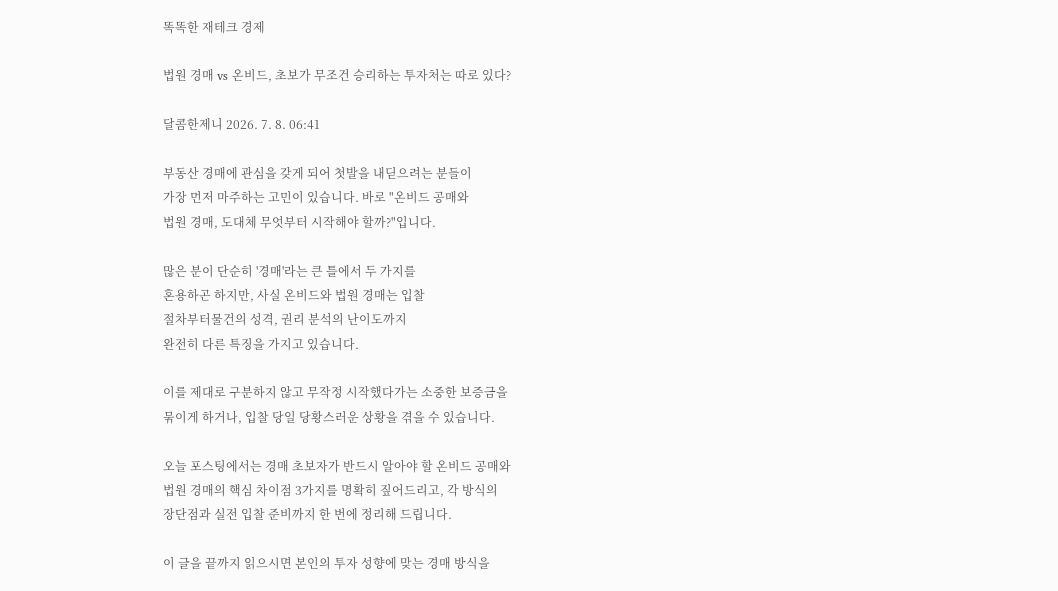똑똑한 재테크 경제

법원 경매 vs 온비드, 초보가 무조건 승리하는 투자처는 따로 있다?

달콤한제니 2026. 7. 8. 06:41

부동산 경매에 관심을 갖게 되어 첫발을 내딛으려는 분들이
가장 먼저 마주하는 고민이 있습니다. 바로 "온비드 공매와
법원 경매, 도대체 무엇부터 시작해야 할까?"입니다.

많은 분이 단순히 '경매'라는 큰 틀에서 두 가지를
혼용하곤 하지만, 사실 온비드와 법원 경매는 입찰
절차부터물건의 성격, 권리 분석의 난이도까지
완전히 다른 특징을 가지고 있습니다.

이를 제대로 구분하지 않고 무작정 시작했다가는 소중한 보증금을
묶이게 하거나, 입찰 당일 당황스러운 상황을 겪을 수 있습니다.

오늘 포스팅에서는 경매 초보자가 반드시 알아야 할 온비드 공매와
법원 경매의 핵심 차이점 3가지를 명확히 짚어드리고, 각 방식의
장단점과 실전 입찰 준비까지 한 번에 정리해 드립니다.

이 글을 끝까지 읽으시면 본인의 투자 성향에 맞는 경매 방식을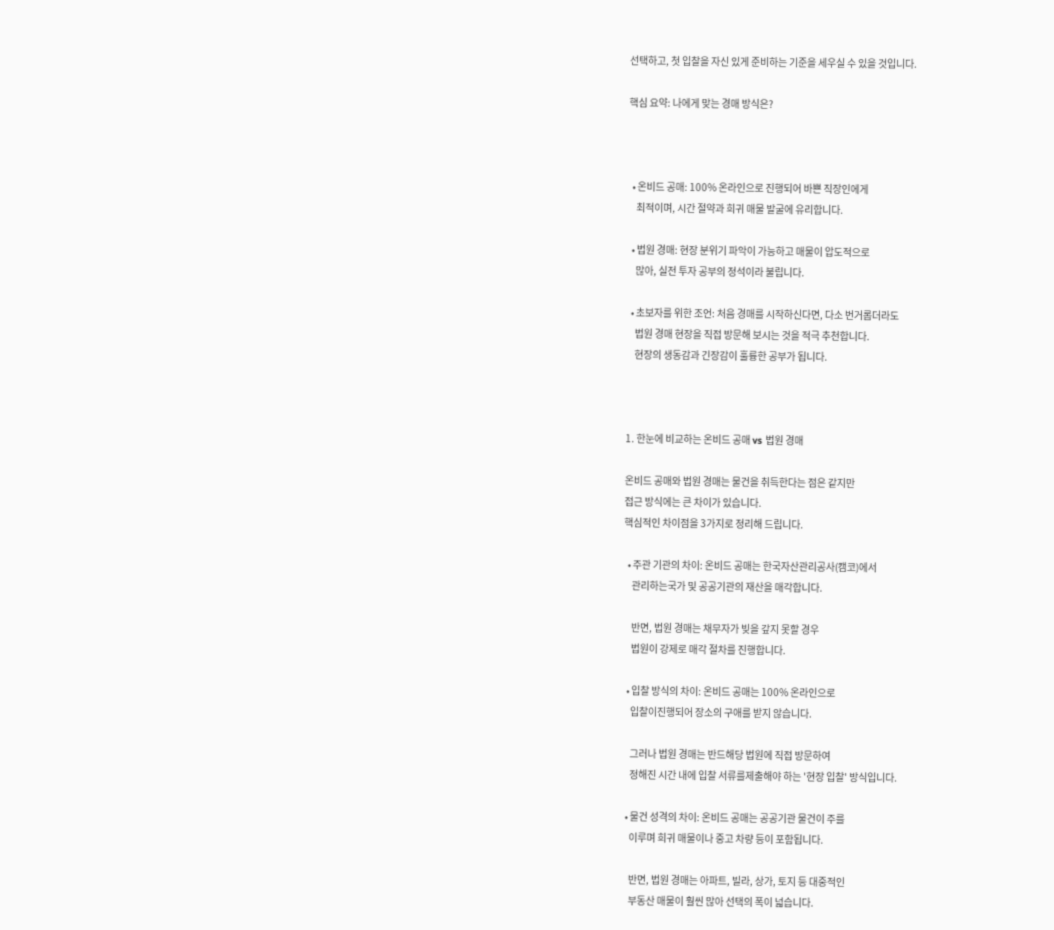선택하고, 첫 입찰을 자신 있게 준비하는 기준을 세우실 수 있을 것입니다.

핵심 요약: 나에게 맞는 경매 방식은?



  • 온비드 공매: 100% 온라인으로 진행되어 바쁜 직장인에게
    최적이며, 시간 절약과 희귀 매물 발굴에 유리합니다.

  • 법원 경매: 현장 분위기 파악이 가능하고 매물이 압도적으로
    많아, 실전 투자 공부의 정석이라 불립니다.

  • 초보자를 위한 조언: 처음 경매를 시작하신다면, 다소 번거롭더라도
    법원 경매 현장을 직접 방문해 보시는 것을 적극 추천합니다.
    현장의 생동감과 긴장감이 훌륭한 공부가 됩니다.



1. 한눈에 비교하는 온비드 공매 vs 법원 경매

온비드 공매와 법원 경매는 물건을 취득한다는 점은 같지만
접근 방식에는 큰 차이가 있습니다.
핵심적인 차이점을 3가지로 정리해 드립니다.

  • 주관 기관의 차이: 온비드 공매는 한국자산관리공사(캠코)에서
    관리하는국가 및 공공기관의 재산을 매각합니다.

    반면, 법원 경매는 채무자가 빚을 갚지 못할 경우
    법원이 강제로 매각 절차를 진행합니다.

  • 입찰 방식의 차이: 온비드 공매는 100% 온라인으로
    입찰이진행되어 장소의 구애를 받지 않습니다.

    그러나 법원 경매는 반드해당 법원에 직접 방문하여
    정해진 시간 내에 입찰 서류를제출해야 하는 '현장 입찰' 방식입니다.

  • 물건 성격의 차이: 온비드 공매는 공공기관 물건이 주를
    이루며 희귀 매물이나 중고 차량 등이 포함됩니다.

    반면, 법원 경매는 아파트, 빌라, 상가, 토지 등 대중적인
    부동산 매물이 훨씬 많아 선택의 폭이 넓습니다.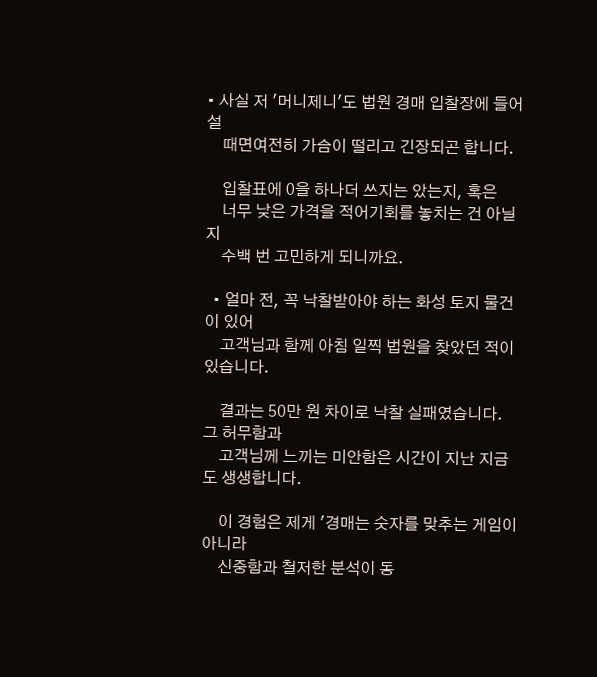• 사실 저 '머니제니'도 법원 경매 입찰장에 들어설
    때면여전히 가슴이 떨리고 긴장되곤 합니다.

    입찰표에 0을 하나더 쓰지는 았는지, 혹은
    너무 낮은 가격을 적어기회를 놓치는 건 아닐지
    수백 번 고민하게 되니까요.

  • 얼마 전, 꼭 낙찰받아야 하는 화성 토지 물건이 있어
    고객님과 함께 아침 일찍 법원을 찾았던 적이 있습니다.

    결과는 50만 원 차이로 낙찰 실패였습니다. 그 허무함과
    고객님께 느끼는 미안함은 시간이 지난 지금도 생생합니다.

    이 경험은 제게 '경매는 숫자를 맞추는 게임이 아니라
    신중함과 철저한 분석이 동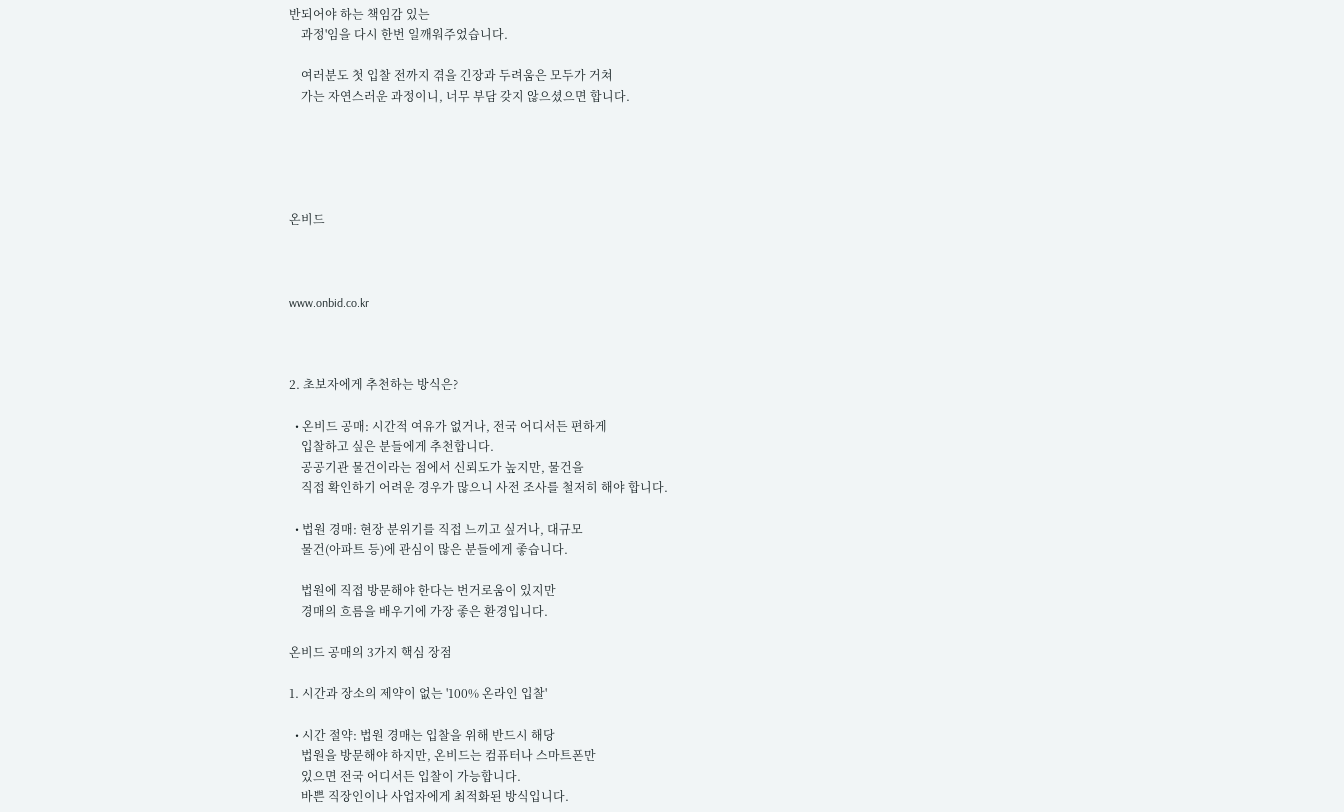반되어야 하는 책임감 있는
    과정'임을 다시 한번 일깨워주었습니다.

    여러분도 첫 입찰 전까지 겪을 긴장과 두려움은 모두가 거쳐
    가는 자연스러운 과정이니, 너무 부담 갖지 않으셨으면 합니다.





온비드



www.onbid.co.kr



2. 초보자에게 추천하는 방식은?

  • 온비드 공매: 시간적 여유가 없거나, 전국 어디서든 편하게
    입찰하고 싶은 분들에게 추천합니다.
    공공기관 물건이라는 점에서 신뢰도가 높지만, 물건을
    직접 확인하기 어려운 경우가 많으니 사전 조사를 철저히 해야 합니다.

  • 법원 경매: 현장 분위기를 직접 느끼고 싶거나, 대규모
    물건(아파트 등)에 관심이 많은 분들에게 좋습니다.

    법원에 직접 방문해야 한다는 번거로움이 있지만
    경매의 흐름을 배우기에 가장 좋은 환경입니다.

온비드 공매의 3가지 핵심 장점

1. 시간과 장소의 제약이 없는 '100% 온라인 입찰'

  • 시간 절약: 법원 경매는 입찰을 위해 반드시 해당
    법원을 방문해야 하지만, 온비드는 컴퓨터나 스마트폰만
    있으면 전국 어디서든 입찰이 가능합니다.
    바쁜 직장인이나 사업자에게 최적화된 방식입니다.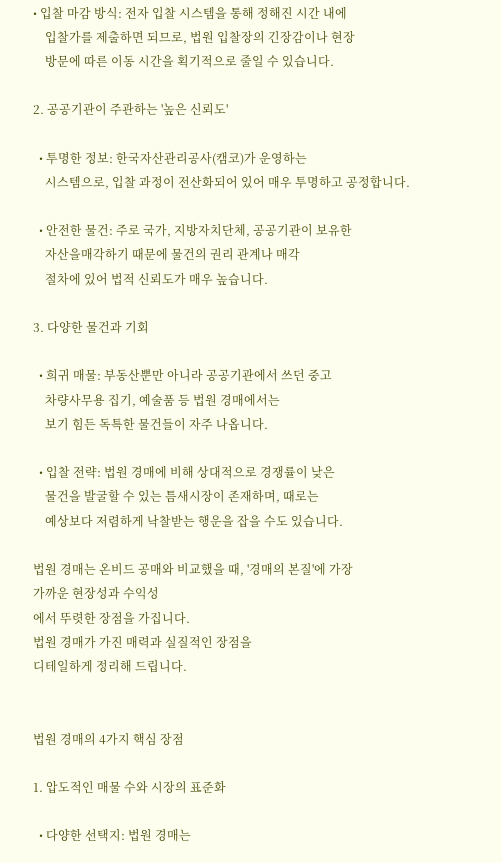• 입찰 마감 방식: 전자 입찰 시스템을 통해 정해진 시간 내에
    입찰가를 제출하면 되므로, 법원 입찰장의 긴장감이나 현장
    방문에 따른 이동 시간을 획기적으로 줄일 수 있습니다.

2. 공공기관이 주관하는 '높은 신뢰도'

  • 투명한 정보: 한국자산관리공사(캠코)가 운영하는
    시스템으로, 입찰 과정이 전산화되어 있어 매우 투명하고 공정합니다.

  • 안전한 물건: 주로 국가, 지방자치단체, 공공기관이 보유한
    자산을매각하기 때문에 물건의 권리 관계나 매각
    절차에 있어 법적 신뢰도가 매우 높습니다.

3. 다양한 물건과 기회

  • 희귀 매물: 부동산뿐만 아니라 공공기관에서 쓰던 중고
    차량사무용 집기, 예술품 등 법원 경매에서는
    보기 힘든 독특한 물건들이 자주 나옵니다.

  • 입찰 전략: 법원 경매에 비해 상대적으로 경쟁률이 낮은
    물건을 발굴할 수 있는 틈새시장이 존재하며, 때로는
    예상보다 저렴하게 낙찰받는 행운을 잡을 수도 있습니다.

법원 경매는 온비드 공매와 비교했을 때, '경매의 본질'에 가장
가까운 현장성과 수익성
에서 뚜렷한 장점을 가집니다.
법원 경매가 가진 매력과 실질적인 장점을
디테일하게 정리해 드립니다.


법원 경매의 4가지 핵심 장점

1. 압도적인 매물 수와 시장의 표준화

  • 다양한 선택지: 법원 경매는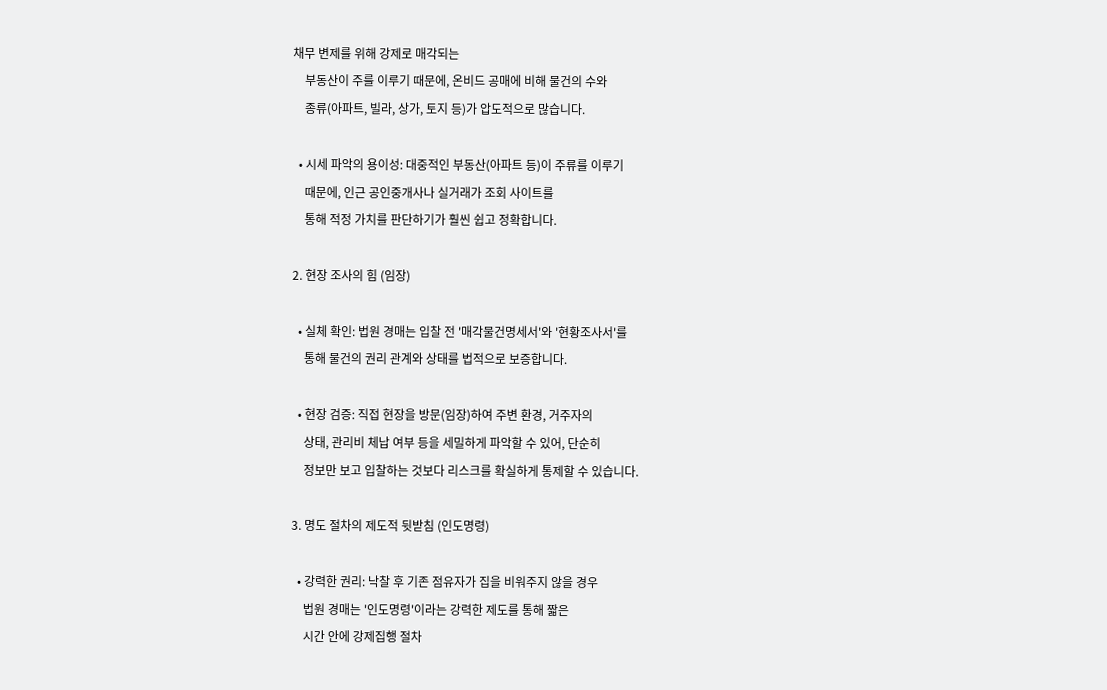채무 변제를 위해 강제로 매각되는
    부동산이 주를 이루기 때문에, 온비드 공매에 비해 물건의 수와
    종류(아파트, 빌라, 상가, 토지 등)가 압도적으로 많습니다.

  • 시세 파악의 용이성: 대중적인 부동산(아파트 등)이 주류를 이루기
    때문에, 인근 공인중개사나 실거래가 조회 사이트를
    통해 적정 가치를 판단하기가 훨씬 쉽고 정확합니다.

2. 현장 조사의 힘 (임장)

  • 실체 확인: 법원 경매는 입찰 전 '매각물건명세서'와 '현황조사서'를
    통해 물건의 권리 관계와 상태를 법적으로 보증합니다.

  • 현장 검증: 직접 현장을 방문(임장)하여 주변 환경, 거주자의
    상태, 관리비 체납 여부 등을 세밀하게 파악할 수 있어, 단순히
    정보만 보고 입찰하는 것보다 리스크를 확실하게 통제할 수 있습니다.

3. 명도 절차의 제도적 뒷받침 (인도명령)

  • 강력한 권리: 낙찰 후 기존 점유자가 집을 비워주지 않을 경우
    법원 경매는 '인도명령'이라는 강력한 제도를 통해 짧은
    시간 안에 강제집행 절차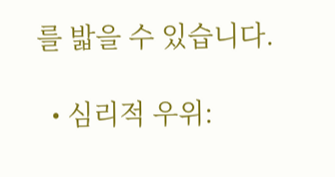를 밟을 수 있습니다.

  • 심리적 우위: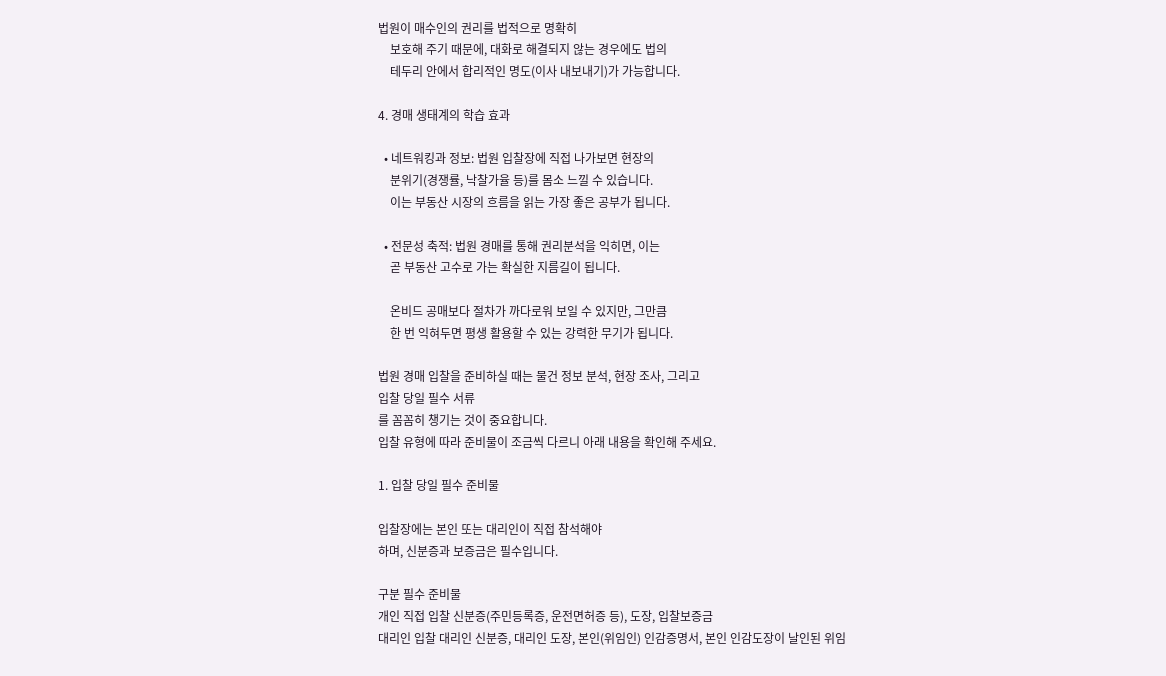법원이 매수인의 권리를 법적으로 명확히
    보호해 주기 때문에, 대화로 해결되지 않는 경우에도 법의
    테두리 안에서 합리적인 명도(이사 내보내기)가 가능합니다.

4. 경매 생태계의 학습 효과

  • 네트워킹과 정보: 법원 입찰장에 직접 나가보면 현장의
    분위기(경쟁률, 낙찰가율 등)를 몸소 느낄 수 있습니다.
    이는 부동산 시장의 흐름을 읽는 가장 좋은 공부가 됩니다.

  • 전문성 축적: 법원 경매를 통해 권리분석을 익히면, 이는
    곧 부동산 고수로 가는 확실한 지름길이 됩니다.

    온비드 공매보다 절차가 까다로워 보일 수 있지만, 그만큼
    한 번 익혀두면 평생 활용할 수 있는 강력한 무기가 됩니다.

법원 경매 입찰을 준비하실 때는 물건 정보 분석, 현장 조사, 그리고
입찰 당일 필수 서류
를 꼼꼼히 챙기는 것이 중요합니다.
입찰 유형에 따라 준비물이 조금씩 다르니 아래 내용을 확인해 주세요.

1. 입찰 당일 필수 준비물

입찰장에는 본인 또는 대리인이 직접 참석해야
하며, 신분증과 보증금은 필수입니다.

구분 필수 준비물
개인 직접 입찰 신분증(주민등록증, 운전면허증 등), 도장, 입찰보증금
대리인 입찰 대리인 신분증, 대리인 도장, 본인(위임인) 인감증명서, 본인 인감도장이 날인된 위임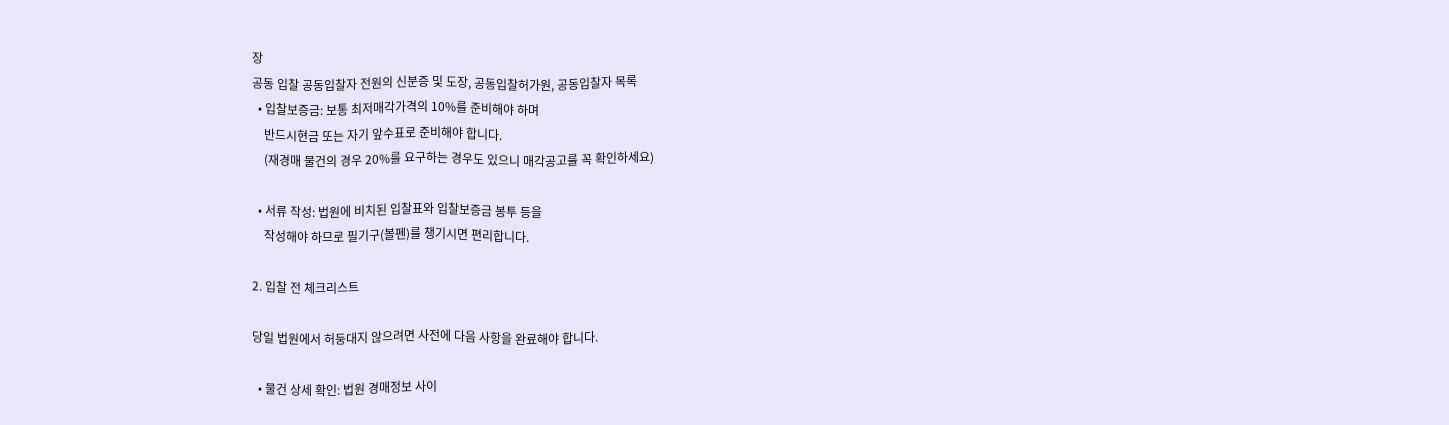장
공동 입찰 공동입찰자 전원의 신분증 및 도장, 공동입찰허가원, 공동입찰자 목록
  • 입찰보증금: 보통 최저매각가격의 10%를 준비해야 하며
    반드시현금 또는 자기 앞수표로 준비해야 합니다.
    (재경매 물건의 경우 20%를 요구하는 경우도 있으니 매각공고를 꼭 확인하세요)

  • 서류 작성: 법원에 비치된 입찰표와 입찰보증금 봉투 등을
    작성해야 하므로 필기구(볼펜)를 챙기시면 편리합니다.

2. 입찰 전 체크리스트

당일 법원에서 허둥대지 않으려면 사전에 다음 사항을 완료해야 합니다.

  • 물건 상세 확인: 법원 경매정보 사이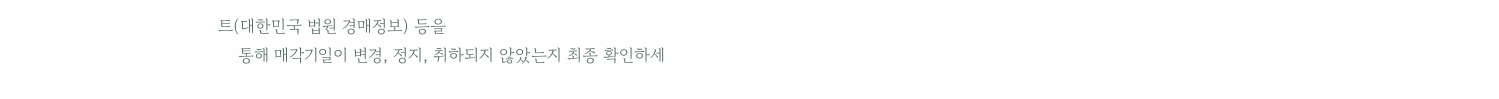트(대한민국 법원 경매정보) 등을
    통해 매각기일이 변경, 정지, 취하되지 않았는지 최종 확인하세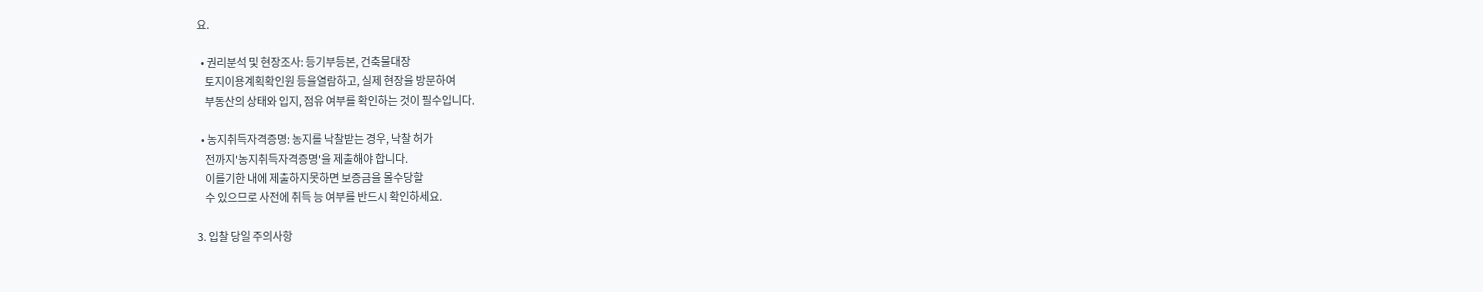요.

  • 권리분석 및 현장조사: 등기부등본, 건축물대장
    토지이용계획확인원 등을열람하고, 실제 현장을 방문하여
    부동산의 상태와 입지, 점유 여부를 확인하는 것이 필수입니다.

  • 농지취득자격증명: 농지를 낙찰받는 경우, 낙찰 허가
    전까지'농지취득자격증명'을 제출해야 합니다.
    이를기한 내에 제출하지못하면 보증금을 몰수당할
    수 있으므로 사전에 취득 능 여부를 반드시 확인하세요.

3. 입찰 당일 주의사항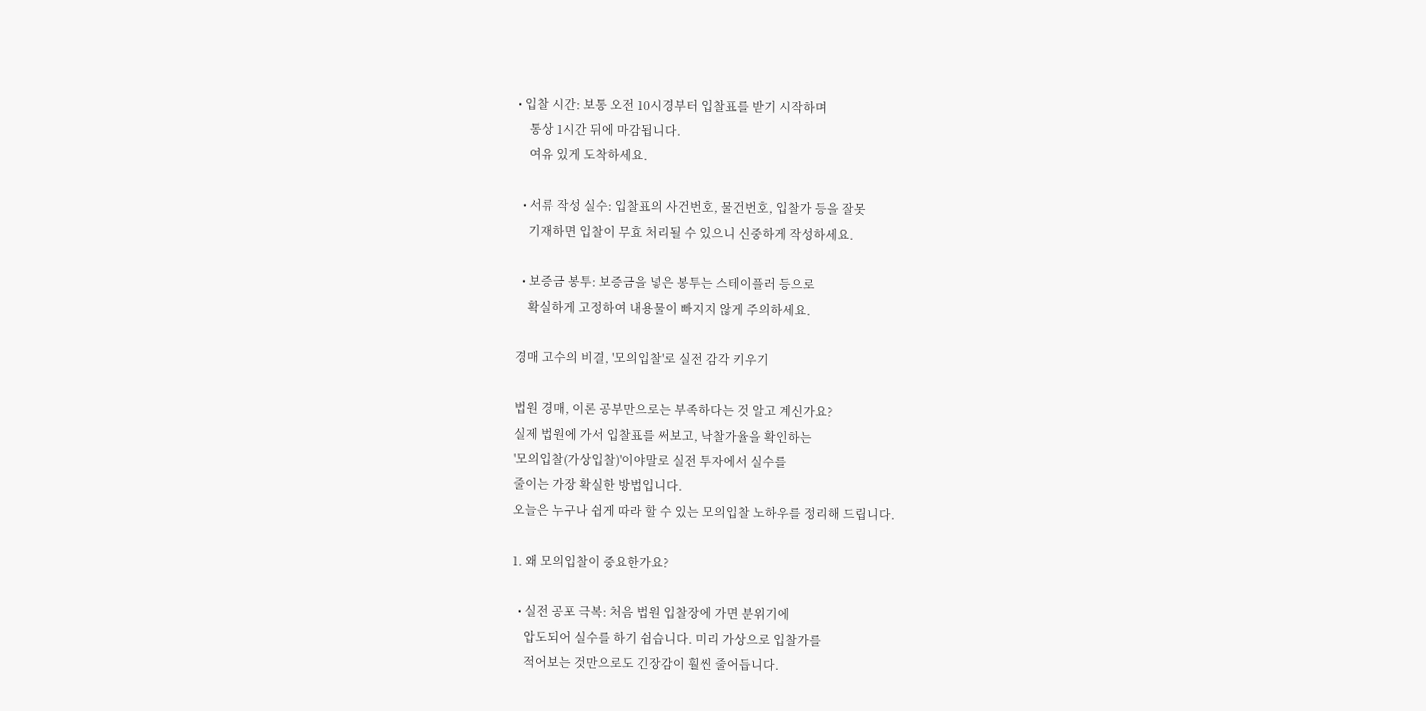• 입찰 시간: 보통 오전 10시경부터 입찰표를 받기 시작하며
    통상 1시간 뒤에 마감됩니다.
    여유 있게 도착하세요.

  • 서류 작성 실수: 입찰표의 사건번호, 물건번호, 입찰가 등을 잘못
    기재하면 입찰이 무효 처리될 수 있으니 신중하게 작성하세요.

  • 보증금 봉투: 보증금을 넣은 봉투는 스테이플러 등으로
    확실하게 고정하여 내용물이 빠지지 않게 주의하세요.

경매 고수의 비결, '모의입찰'로 실전 감각 키우기

법원 경매, 이론 공부만으로는 부족하다는 것 알고 계신가요?
실제 법원에 가서 입찰표를 써보고, 낙찰가율을 확인하는
'모의입찰(가상입찰)'이야말로 실전 투자에서 실수를
줄이는 가장 확실한 방법입니다.
오늘은 누구나 쉽게 따라 할 수 있는 모의입찰 노하우를 정리해 드립니다.

1. 왜 모의입찰이 중요한가요?

  • 실전 공포 극복: 처음 법원 입찰장에 가면 분위기에
    압도되어 실수를 하기 쉽습니다. 미리 가상으로 입찰가를
    적어보는 것만으로도 긴장감이 훨씬 줄어듭니다.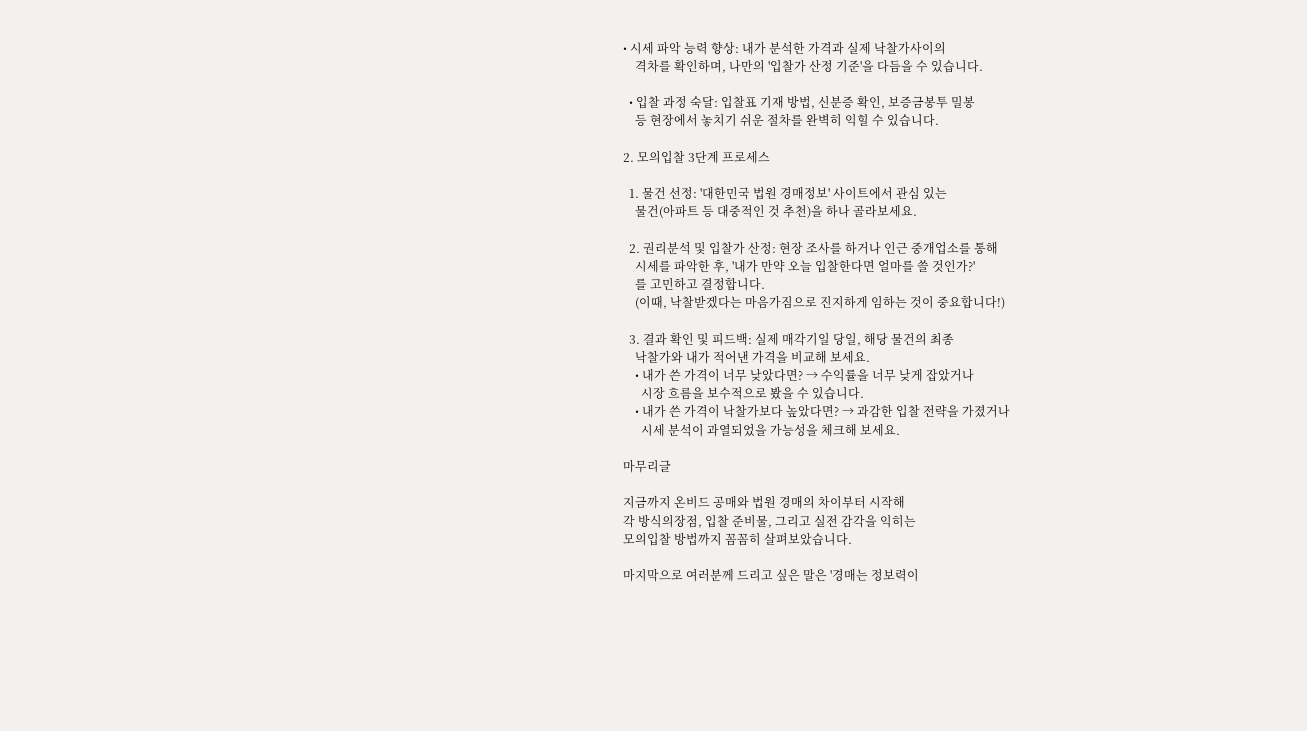• 시세 파악 능력 향상: 내가 분석한 가격과 실제 낙찰가사이의
    격차를 확인하며, 나만의 '입찰가 산정 기준'을 다듬을 수 있습니다.

  • 입찰 과정 숙달: 입찰표 기재 방법, 신분증 확인, 보증금봉투 밀봉
    등 현장에서 놓치기 쉬운 절차를 완벽히 익힐 수 있습니다.

2. 모의입찰 3단계 프로세스

  1. 물건 선정: '대한민국 법원 경매정보' 사이트에서 관심 있는
    물건(아파트 등 대중적인 것 추천)을 하나 골라보세요.

  2. 권리분석 및 입찰가 산정: 현장 조사를 하거나 인근 중개업소를 통해
    시세를 파악한 후, '내가 만약 오늘 입찰한다면 얼마를 쓸 것인가?'
    를 고민하고 결정합니다.
    (이때, 낙찰받겠다는 마음가짐으로 진지하게 임하는 것이 중요합니다!)

  3. 결과 확인 및 피드백: 실제 매각기일 당일, 해당 물건의 최종
    낙찰가와 내가 적어낸 가격을 비교해 보세요.
    • 내가 쓴 가격이 너무 낮았다면? → 수익률을 너무 낮게 잡았거나
      시장 흐름을 보수적으로 봤을 수 있습니다.
    • 내가 쓴 가격이 낙찰가보다 높았다면? → 과감한 입찰 전략을 가졌거나
      시세 분석이 과열되었을 가능성을 체크해 보세요.

마무리글

지금까지 온비드 공매와 법원 경매의 차이부터 시작해
각 방식의장점, 입찰 준비물, 그리고 실전 감각을 익히는
모의입찰 방법까지 꼼꼼히 살펴보았습니다.

마지막으로 여러분께 드리고 싶은 말은 '경매는 정보력이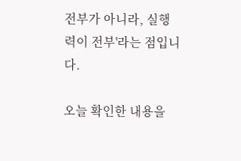전부가 아니라, 실행력이 전부'라는 점입니다.

오늘 확인한 내용을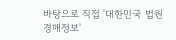바탕으로 직접 '대한민국 법원
경매정보'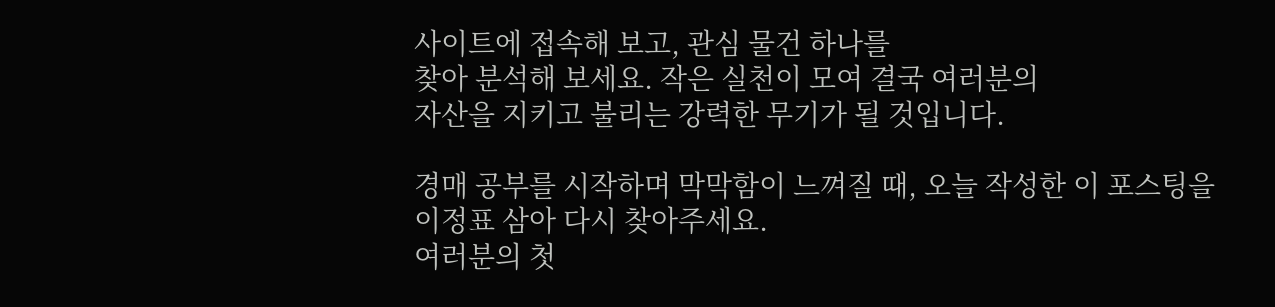사이트에 접속해 보고, 관심 물건 하나를
찾아 분석해 보세요. 작은 실천이 모여 결국 여러분의
자산을 지키고 불리는 강력한 무기가 될 것입니다.

경매 공부를 시작하며 막막함이 느껴질 때, 오늘 작성한 이 포스팅을
이정표 삼아 다시 찾아주세요.
여러분의 첫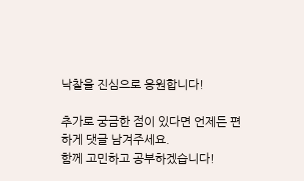낙찰을 진심으로 응원합니다!

추가로 궁금한 점이 있다면 언제든 편하게 댓글 남겨주세요.
함께 고민하고 공부하겠습니다!